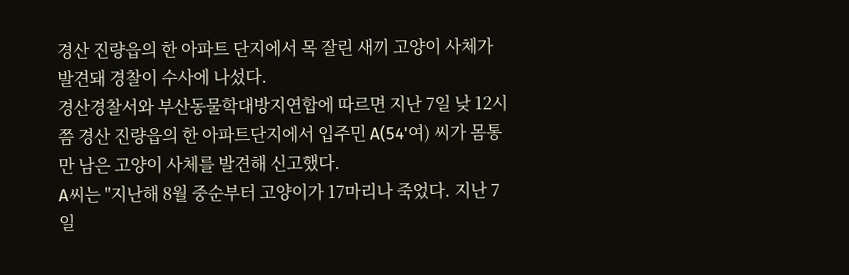경산 진량읍의 한 아파트 단지에서 목 잘린 새끼 고양이 사체가 발견돼 경찰이 수사에 나섰다.
경산경찰서와 부산동물학대방지연합에 따르면 지난 7일 낮 12시쯤 경산 진량읍의 한 아파트단지에서 입주민 A(54'여) 씨가 몸통만 남은 고양이 사체를 발견해 신고했다.
A씨는 "지난해 8월 중순부터 고양이가 17마리나 죽었다. 지난 7일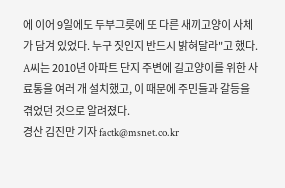에 이어 9일에도 두부그릇에 또 다른 새끼고양이 사체가 담겨 있었다. 누구 짓인지 반드시 밝혀달라"고 했다.
A씨는 2010년 아파트 단지 주변에 길고양이를 위한 사료통을 여러 개 설치했고, 이 때문에 주민들과 갈등을 겪었던 것으로 알려졌다.
경산 김진만 기자 factk@msnet.co.kr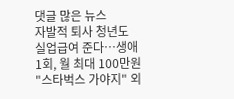댓글 많은 뉴스
자발적 퇴사 청년도 실업급여 준다…생애 1회, 월 최대 100만원
"스타벅스 가야지" 외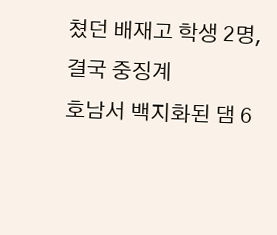쳤던 배재고 학생 2명, 결국 중징계
호남서 백지화된 댐 6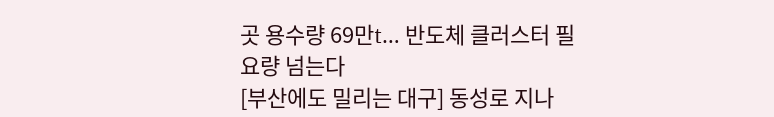곳 용수량 69만t… 반도체 클러스터 필요량 넘는다
[부산에도 밀리는 대구] 동성로 지나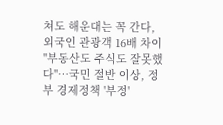쳐도 해운대는 꼭 간다, 외국인 관광객 16배 차이
"부동산도 주식도 잘못했다"…국민 절반 이상, 정부 경제정책 '부정'